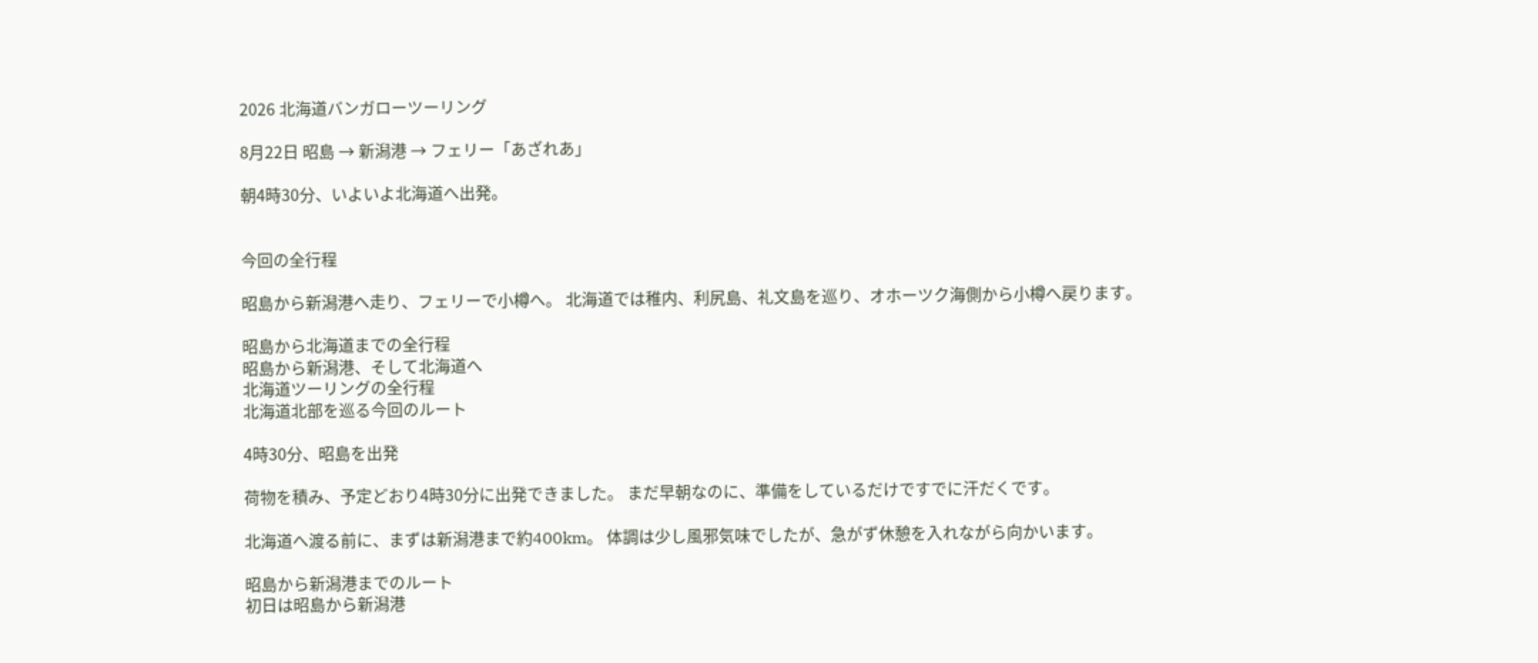2026 北海道バンガローツーリング

8月22日 昭島 → 新潟港 → フェリー「あざれあ」

朝4時30分、いよいよ北海道へ出発。


今回の全行程

昭島から新潟港へ走り、フェリーで小樽へ。 北海道では稚内、利尻島、礼文島を巡り、オホーツク海側から小樽へ戻ります。

昭島から北海道までの全行程
昭島から新潟港、そして北海道へ
北海道ツーリングの全行程
北海道北部を巡る今回のルート

4時30分、昭島を出発

荷物を積み、予定どおり4時30分に出発できました。 まだ早朝なのに、準備をしているだけですでに汗だくです。

北海道へ渡る前に、まずは新潟港まで約400km。 体調は少し風邪気味でしたが、急がず休憩を入れながら向かいます。

昭島から新潟港までのルート
初日は昭島から新潟港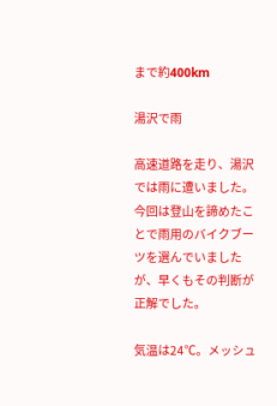まで約400km

湯沢で雨

高速道路を走り、湯沢では雨に遭いました。 今回は登山を諦めたことで雨用のバイクブーツを選んでいましたが、早くもその判断が正解でした。

気温は24℃。メッシュ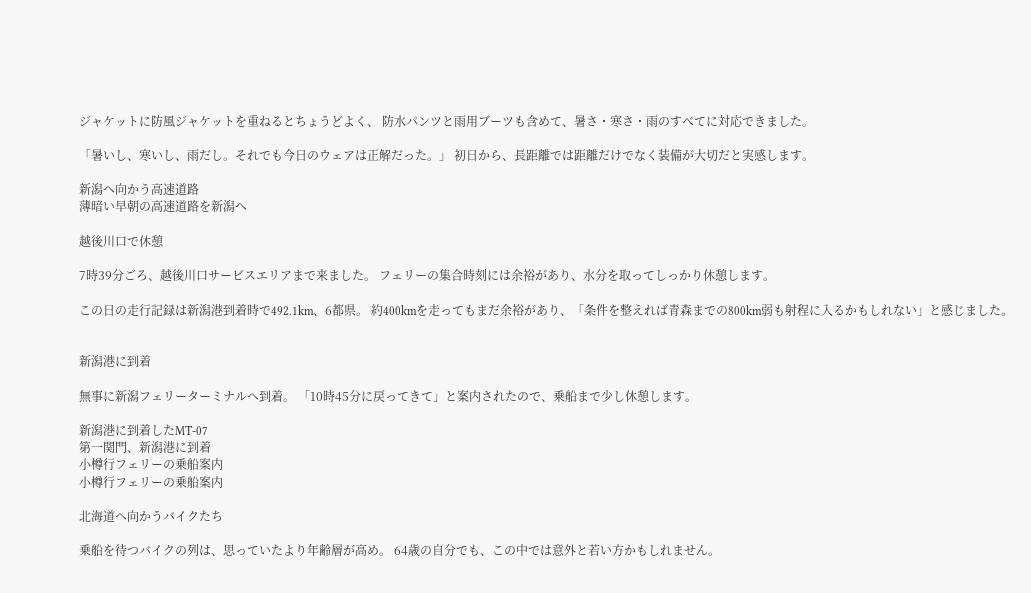ジャケットに防風ジャケットを重ねるとちょうどよく、 防水パンツと雨用ブーツも含めて、暑さ・寒さ・雨のすべてに対応できました。

「暑いし、寒いし、雨だし。それでも今日のウェアは正解だった。」 初日から、長距離では距離だけでなく装備が大切だと実感します。

新潟へ向かう高速道路
薄暗い早朝の高速道路を新潟へ

越後川口で休憩

7時39分ごろ、越後川口サービスエリアまで来ました。 フェリーの集合時刻には余裕があり、水分を取ってしっかり休憩します。

この日の走行記録は新潟港到着時で492.1km、6都県。 約400kmを走ってもまだ余裕があり、「条件を整えれば青森までの800km弱も射程に入るかもしれない」と感じました。


新潟港に到着

無事に新潟フェリーターミナルへ到着。 「10時45分に戻ってきて」と案内されたので、乗船まで少し休憩します。

新潟港に到着したMT-07
第一関門、新潟港に到着
小樽行フェリーの乗船案内
小樽行フェリーの乗船案内

北海道へ向かうバイクたち

乗船を待つバイクの列は、思っていたより年齢層が高め。 64歳の自分でも、この中では意外と若い方かもしれません。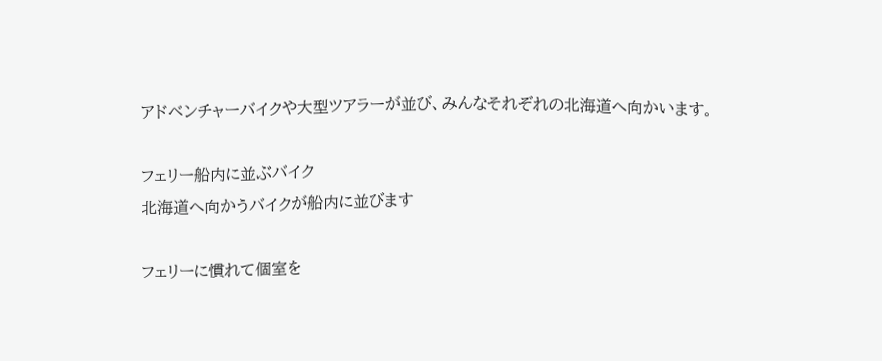アドベンチャーバイクや大型ツアラーが並び、みんなそれぞれの北海道へ向かいます。

フェリー船内に並ぶバイク
北海道へ向かうバイクが船内に並びます

フェリーに慣れて個室を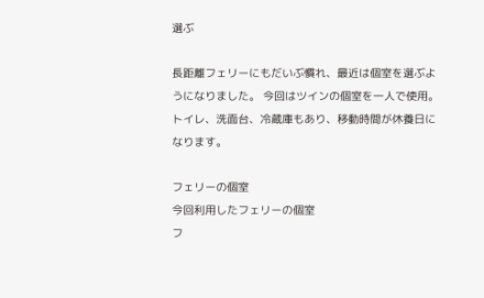選ぶ

長距離フェリーにもだいぶ慣れ、最近は個室を選ぶようになりました。 今回はツインの個室を一人で使用。トイレ、洗面台、冷蔵庫もあり、移動時間が休養日になります。

フェリーの個室
今回利用したフェリーの個室
フ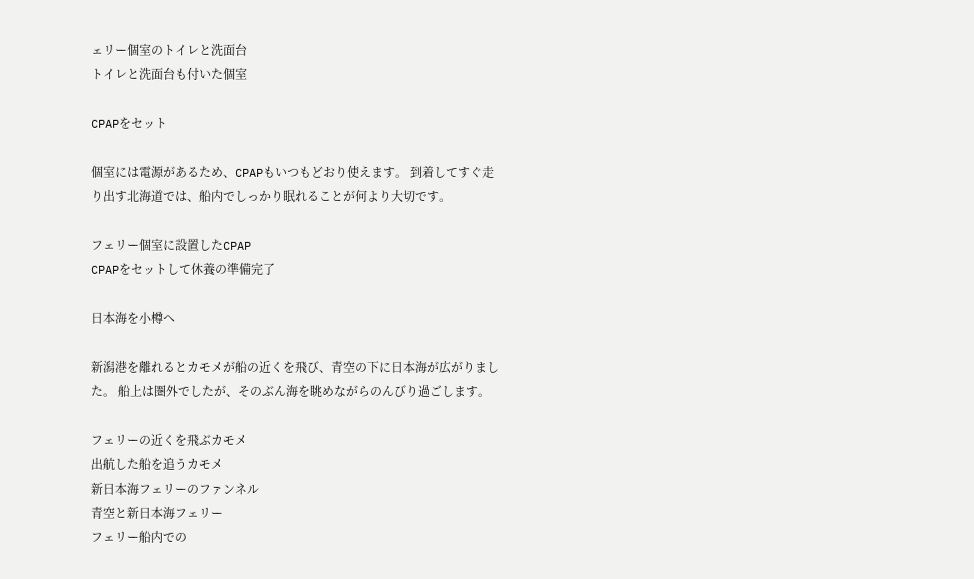ェリー個室のトイレと洗面台
トイレと洗面台も付いた個室

CPAPをセット

個室には電源があるため、CPAPもいつもどおり使えます。 到着してすぐ走り出す北海道では、船内でしっかり眠れることが何より大切です。

フェリー個室に設置したCPAP
CPAPをセットして休養の準備完了

日本海を小樽へ

新潟港を離れるとカモメが船の近くを飛び、青空の下に日本海が広がりました。 船上は圏外でしたが、そのぶん海を眺めながらのんびり過ごします。

フェリーの近くを飛ぶカモメ
出航した船を追うカモメ
新日本海フェリーのファンネル
青空と新日本海フェリー
フェリー船内での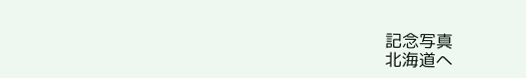記念写真
北海道へ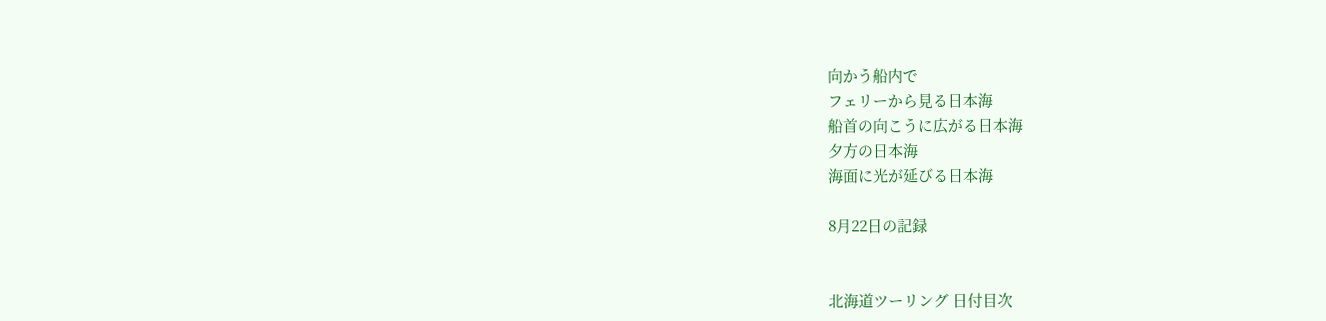向かう船内で
フェリーから見る日本海
船首の向こうに広がる日本海
夕方の日本海
海面に光が延びる日本海

8月22日の記録


北海道ツーリング 日付目次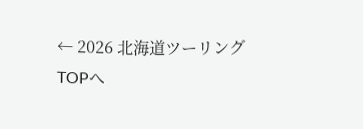← 2026 北海道ツーリングTOPへ